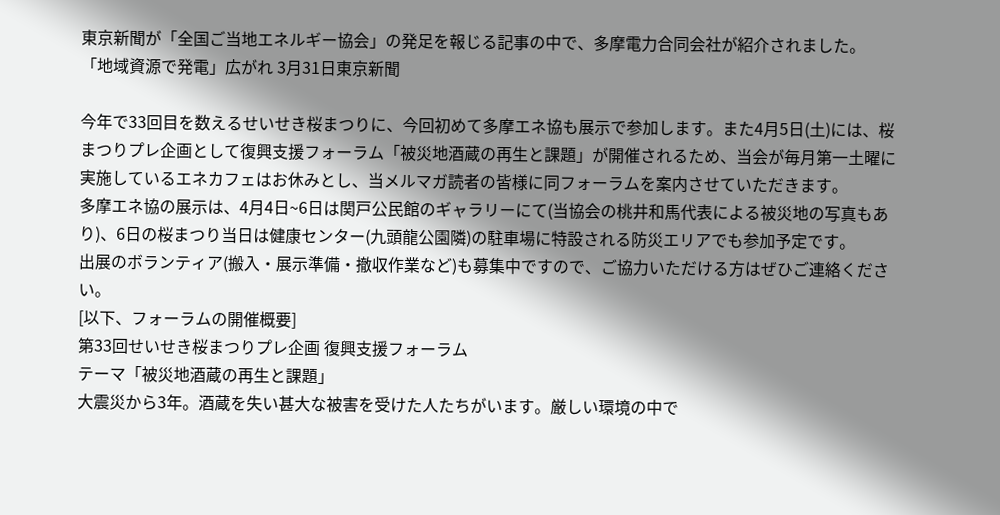東京新聞が「全国ご当地エネルギー協会」の発足を報じる記事の中で、多摩電力合同会社が紹介されました。
「地域資源で発電」広がれ 3月31日東京新聞

今年で33回目を数えるせいせき桜まつりに、今回初めて多摩エネ協も展示で参加します。また4月5日(土)には、桜まつりプレ企画として復興支援フォーラム「被災地酒蔵の再生と課題」が開催されるため、当会が毎月第一土曜に実施しているエネカフェはお休みとし、当メルマガ読者の皆様に同フォーラムを案内させていただきます。
多摩エネ協の展示は、4月4日~6日は関戸公民館のギャラリーにて(当協会の桃井和馬代表による被災地の写真もあり)、6日の桜まつり当日は健康センター(九頭龍公園隣)の駐車場に特設される防災エリアでも参加予定です。
出展のボランティア(搬入・展示準備・撤収作業など)も募集中ですので、ご協力いただける方はぜひご連絡ください。
[以下、フォーラムの開催概要]
第33回せいせき桜まつりプレ企画 復興支援フォーラム
テーマ「被災地酒蔵の再生と課題」
大震災から3年。酒蔵を失い甚大な被害を受けた人たちがいます。厳しい環境の中で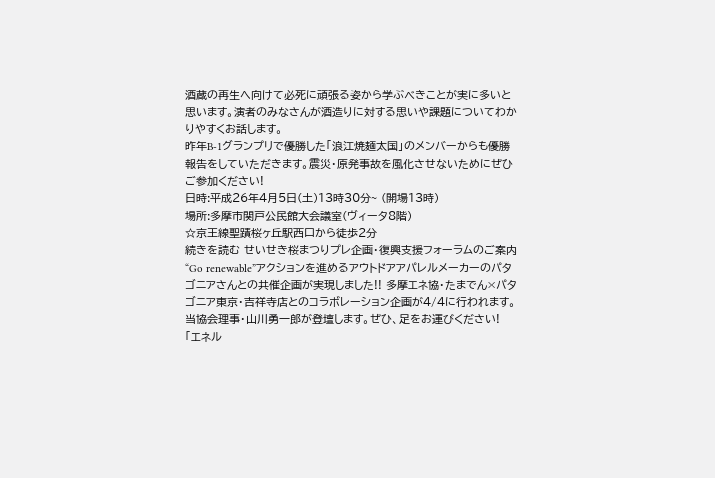酒蔵の再生へ向けて必死に頑張る姿から学ぶべきことが実に多いと思います。演者のみなさんが酒造りに対する思いや課題についてわかりやすくお話します。
昨年B-1グランプリで優勝した「浪江焼麺太国」のメンバーからも優勝報告をしていただきます。震災・原発事故を風化させないためにぜひご参加ください!
日時:平成26年4月5日(土)13時30分~ (開場13時)
場所:多摩市関戸公民館大会議室(ヴィータ8階)
☆京王線聖蹟桜ヶ丘駅西口から徒歩2分
続きを読む せいせき桜まつりプレ企画・復興支援フォーラムのご案内
“Go renewable”アクションを進めるアウトドアアパレルメーカーのパタゴニアさんとの共催企画が実現しました!! 多摩エネ協・たまでん×パタゴニア東京・吉祥寺店とのコラボレーション企画が4/4に行われます。当協会理事・山川勇一郎が登壇します。ぜひ、足をお運びください!
「エネル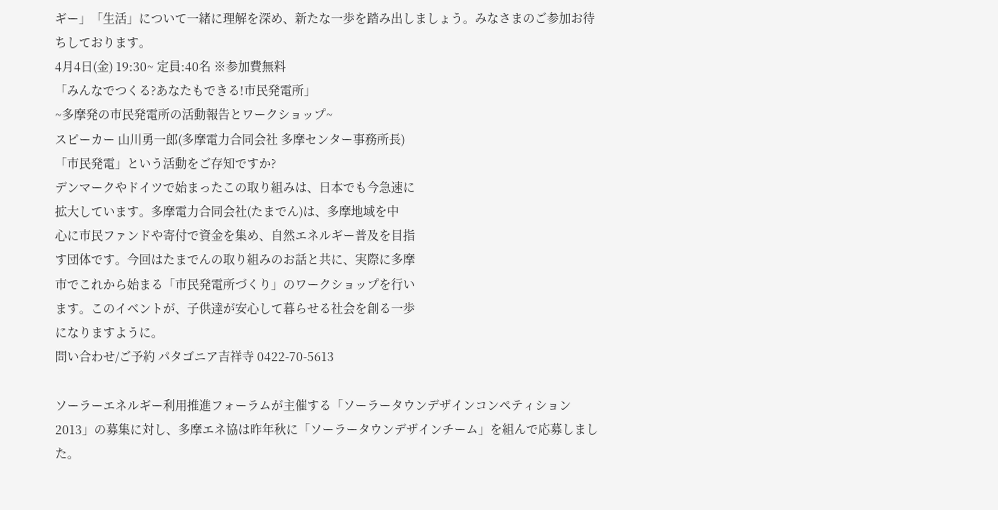ギー」「生活」について一緒に理解を深め、新たな一歩を踏み出しましょう。みなさまのご参加お待ちしております。
4月4日(金) 19:30~ 定員:40名 ※参加費無料
「みんなでつくる?あなたもできる!市民発電所」
~多摩発の市民発電所の活動報告とワークショップ~
スピーカー 山川勇一郎(多摩電力合同会社 多摩センター事務所長)
「市民発電」という活動をご存知ですか?
デンマークやドイツで始まったこの取り組みは、日本でも今急速に
拡大しています。多摩電力合同会社(たまでん)は、多摩地域を中
心に市民ファンドや寄付で資金を集め、自然エネルギー普及を目指
す団体です。今回はたまでんの取り組みのお話と共に、実際に多摩
市でこれから始まる「市民発電所づくり」のワークショップを行い
ます。このイベントが、子供達が安心して暮らせる社会を創る一歩
になりますように。
問い合わせ/ご予約 パタゴニア吉祥寺 0422-70-5613

ソーラーエネルギー利用推進フォーラムが主催する「ソーラータウンデザインコンペティション2013」の募集に対し、多摩エネ協は昨年秋に「ソーラータウンデザインチーム」を組んで応募しました。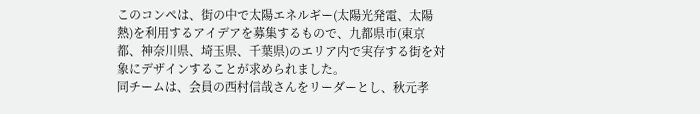このコンペは、街の中で太陽エネルギー(太陽光発電、太陽熱)を利用するアイデアを募集するもので、九都県市(東京都、神奈川県、埼玉県、千葉県)のエリア内で実存する街を対象にデザインすることが求められました。
同チームは、会員の西村信哉さんをリーダーとし、秋元孝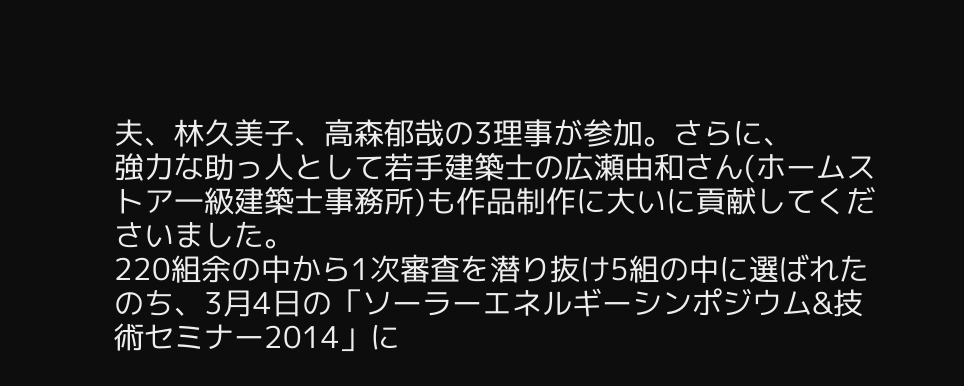夫、林久美子、高森郁哉の3理事が参加。さらに、
強力な助っ人として若手建築士の広瀬由和さん(ホームストア一級建築士事務所)も作品制作に大いに貢献してくださいました。
220組余の中から1次審査を潜り抜け5組の中に選ばれたのち、3月4日の「ソーラーエネルギーシンポジウム&技術セミナー2014」に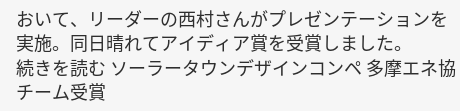おいて、リーダーの西村さんがプレゼンテーションを実施。同日晴れてアイディア賞を受賞しました。
続きを読む ソーラータウンデザインコンペ 多摩エネ協チーム受賞